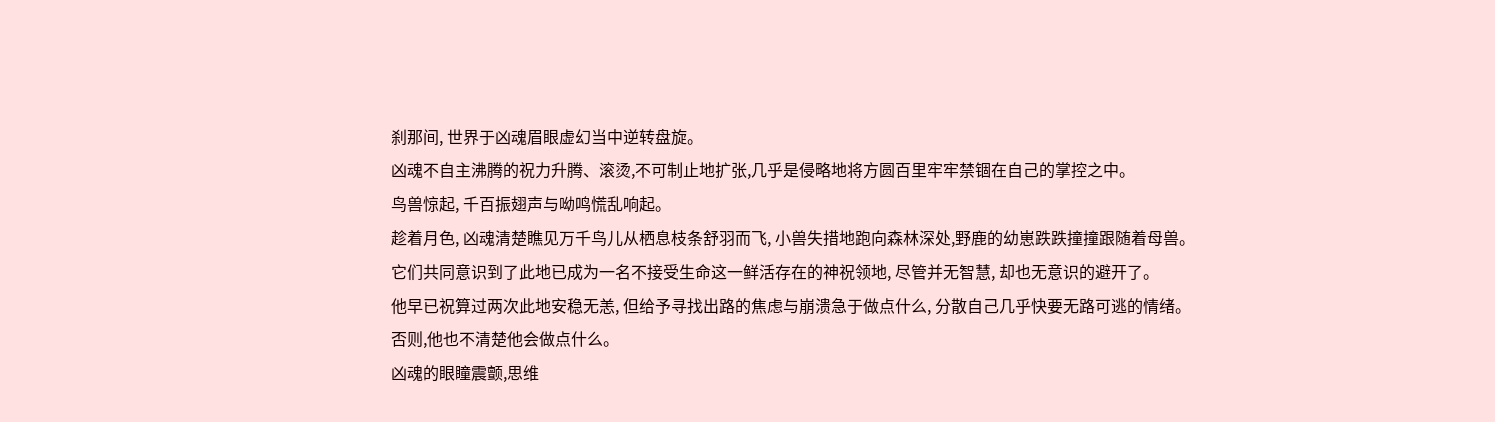刹那间, 世界于凶魂眉眼虚幻当中逆转盘旋。
凶魂不自主沸腾的祝力升腾、滚烫,不可制止地扩张,几乎是侵略地将方圆百里牢牢禁锢在自己的掌控之中。
鸟兽惊起, 千百振翅声与呦鸣慌乱响起。
趁着月色, 凶魂清楚瞧见万千鸟儿从栖息枝条舒羽而飞, 小兽失措地跑向森林深处,野鹿的幼崽跌跌撞撞跟随着母兽。
它们共同意识到了此地已成为一名不接受生命这一鲜活存在的神祝领地, 尽管并无智慧, 却也无意识的避开了。
他早已祝算过两次此地安稳无恙, 但给予寻找出路的焦虑与崩溃急于做点什么, 分散自己几乎快要无路可逃的情绪。
否则,他也不清楚他会做点什么。
凶魂的眼瞳震颤,思维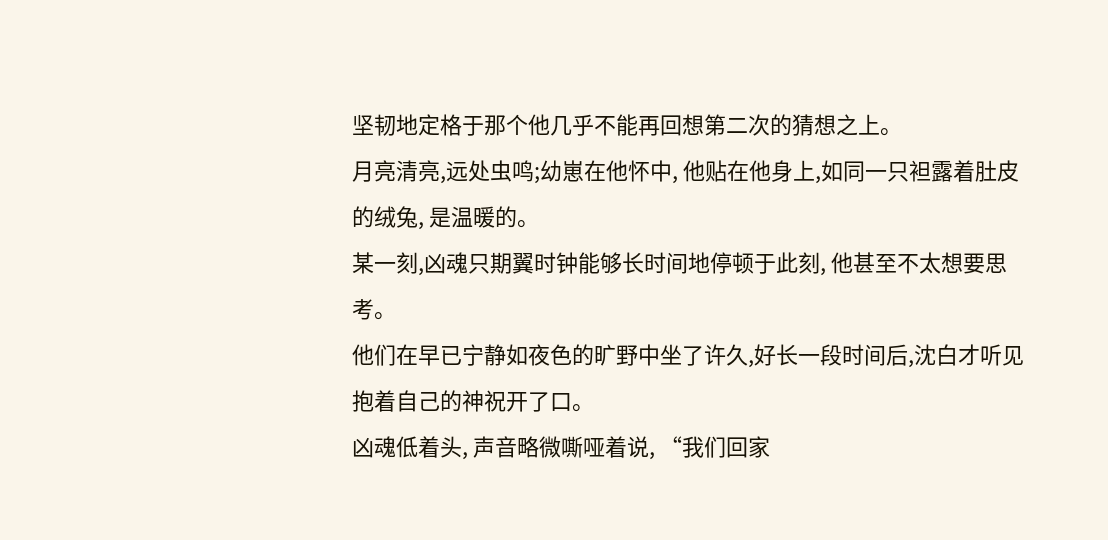坚韧地定格于那个他几乎不能再回想第二次的猜想之上。
月亮清亮,远处虫鸣;幼崽在他怀中, 他贴在他身上,如同一只袒露着肚皮的绒兔, 是温暖的。
某一刻,凶魂只期翼时钟能够长时间地停顿于此刻, 他甚至不太想要思考。
他们在早已宁静如夜色的旷野中坐了许久,好长一段时间后,沈白才听见抱着自己的神祝开了口。
凶魂低着头, 声音略微嘶哑着说, “我们回家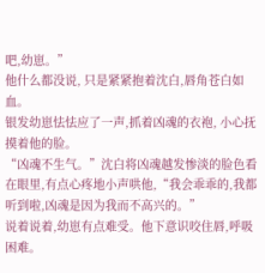吧,幼崽。”
他什么都没说, 只是紧紧抱着沈白,唇角苍白如血。
银发幼崽怯怯应了一声,抓着凶魂的衣袍, 小心抚摸着他的脸。
“凶魂不生气。”沈白将凶魂越发惨淡的脸色看在眼里,有点心疼地小声哄他,“我会乖乖的,我都听到啦,凶魂是因为我而不高兴的。”
说着说着,幼崽有点难受。他下意识咬住唇,呼吸困难。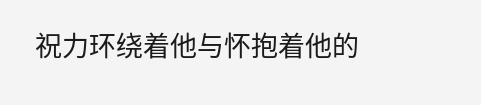祝力环绕着他与怀抱着他的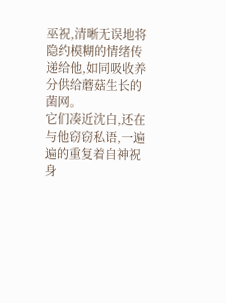巫祝,清晰无误地将隐约模糊的情绪传递给他,如同吸收养分供给蘑菇生长的菌网。
它们凑近沈白,还在与他窃窃私语,一遍遍的重复着自神祝身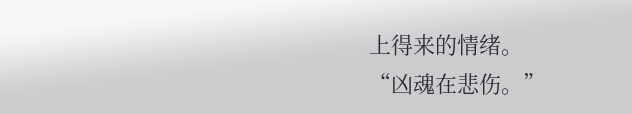上得来的情绪。
“凶魂在悲伤。”